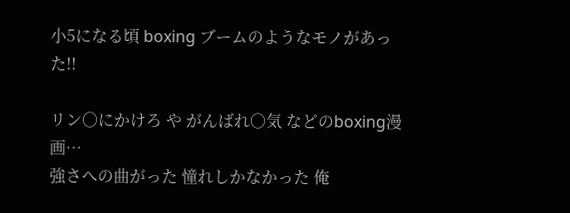小5になる頃 boxing ブームのようなモノがあった!!

リン○にかけろ や がんばれ○気 などのboxing漫画…
強さへの曲がった 憧れしかなかった 俺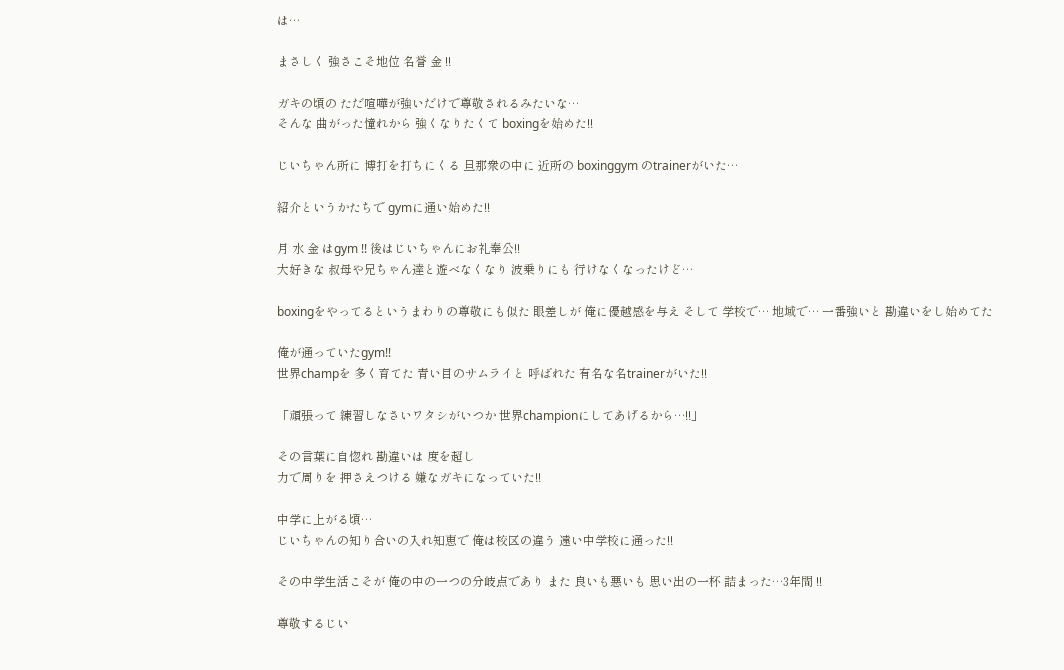は…

まさしく 強さこそ地位 名誉 金 !!

ガキの頃の ただ喧嘩が強いだけで尊敬されるみたいな…
そんな 曲がった憧れから 強くなりたくて boxingを始めた!!

じいちゃん所に 博打を打ちにくる 旦那衆の中に 近所の boxinggym のtrainerがいた…

紹介というかたちで gymに通い始めた!!

月 水 金 はgym !! 後はじいちゃんにお礼奉公!!
大好きな 叔母や兄ちゃん達と遊べなくなり 波乗りにも 行けなくなったけど…

boxingをやってるというまわりの尊敬にも似た 眼差しが 俺に優越感を与え そして 学校で… 地域で… 一番強いと 勘違いをし始めてた

俺が通っていたgym!!
世界champを 多く育てた 青い目のサムライと 呼ばれた 有名な名trainerがいた!!

「頑張って 練習しなさいワタシがいつか 世界championにしてあげるから…!!」

その言葉に自惚れ 勘違いは 度を超し
力で周りを 押さえつける 嫌なガキになっていた!!

中学に上がる頃…
じいちゃんの知り合いの入れ知恵で 俺は校区の違う 遠い中学校に通った!!

その中学生活こそが 俺の中の一つの分岐点であり また 良いも悪いも 思い出の一杯 詰まった…3年間 !!

尊敬するじい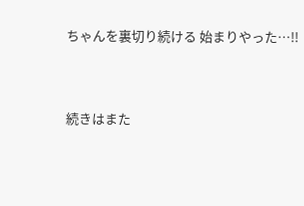ちゃんを裏切り続ける 始まりやった…!!


続きはまた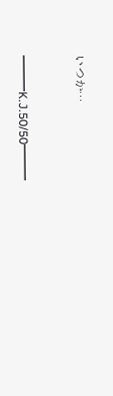いつか…


━━━K.J.50/50━━━